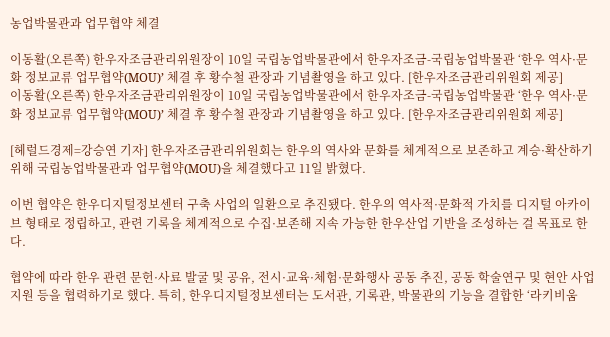농업박물관과 업무협약 체결

이동활(오른쪽) 한우자조금관리위원장이 10일 국립농업박물관에서 한우자조금-국립농업박물관 ‘한우 역사·문화 정보교류 업무협약(MOU)’ 체결 후 황수철 관장과 기념촬영을 하고 있다. [한우자조금관리위원회 제공]
이동활(오른쪽) 한우자조금관리위원장이 10일 국립농업박물관에서 한우자조금-국립농업박물관 ‘한우 역사·문화 정보교류 업무협약(MOU)’ 체결 후 황수철 관장과 기념촬영을 하고 있다. [한우자조금관리위원회 제공]

[헤럴드경제=강승연 기자] 한우자조금관리위원회는 한우의 역사와 문화를 체계적으로 보존하고 계승·확산하기 위해 국립농업박물관과 업무협약(MOU)을 체결했다고 11일 밝혔다.

이번 협약은 한우디지털정보센터 구축 사업의 일환으로 추진됐다. 한우의 역사적·문화적 가치를 디지털 아카이브 형태로 정립하고, 관련 기록을 체계적으로 수집·보존해 지속 가능한 한우산업 기반을 조성하는 걸 목표로 한다.

협약에 따라 한우 관련 문헌·사료 발굴 및 공유, 전시·교육·체험·문화행사 공동 추진, 공동 학술연구 및 현안 사업 지원 등을 협력하기로 했다. 특히, 한우디지털정보센터는 도서관, 기록관, 박물관의 기능을 결합한 ‘라키비움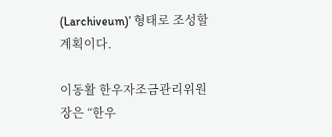(Larchiveum)’ 형태로 조성할 계획이다.

이동활 한우자조금관리위원장은 “한우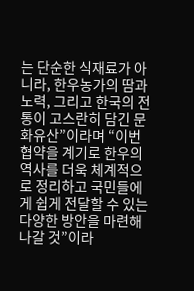는 단순한 식재료가 아니라, 한우농가의 땀과 노력, 그리고 한국의 전통이 고스란히 담긴 문화유산”이라며 “이번 협약을 계기로 한우의 역사를 더욱 체계적으로 정리하고 국민들에게 쉽게 전달할 수 있는 다양한 방안을 마련해 나갈 것”이라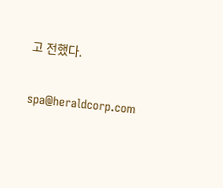고 전했다.


spa@heraldcorp.com